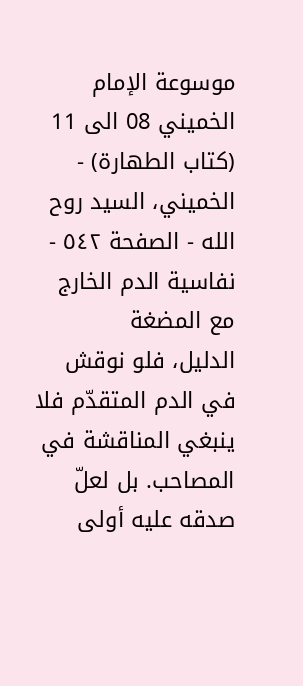موسوعة الإمام الخميني 08 الى 11 (كتاب الطهارة) - الخميني، السيد روح الله - الصفحة ٥٤٢ - نفاسية الدم الخارج مع المضغة
الدليل، فلو نوقش في الدم المتقدّم فلا ينبغي المناقشة في المصاحب. بل لعلّ صدقه عليه أولى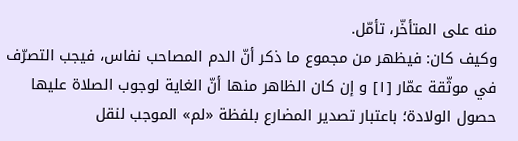منه على المتأخّر، تأمّل.
وكيف كان: فيظهر من مجموع ما ذكر أنّ الدم المصاحب نفاس، فيجب التصرّف في موثّقة عمّار [١] و إن كان الظاهر منها أنّ الغاية لوجوب الصلاة عليها حصول الولادة؛ باعتبار تصدير المضارع بلفظة «لم» الموجب لنقل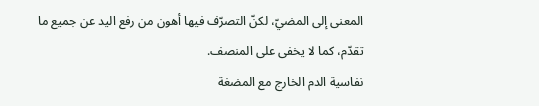المعنى إلى المضيّ، لكنّ التصرّف فيها أهون من رفع اليد عن جميع ما تقدّم، كما لا يخفى على المنصف.
نفاسية الدم الخارج مع المضغة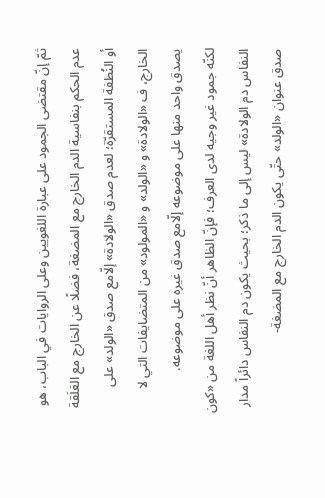ثمّ إنّ مقتضى الجمود على عبارة اللغويين وعلى الروايات في الباب، هو عدم الحكم بنفاسية الدم الخارج مع المضغة، فضلًا عن الخارج مع العَلَقة أو النُطفة المستقرّة؛ لعدم صدق «الولادة» إلّامع صدق «الولد» على الخارج، ف «الولادة» و «الولد» و «المولود» من المتضايفات التي لا يصدق واحد منها على موضوعه إلّامع صدق غيره على موضوعه.
لكنّه جمود غير وجيه لدى العرف؛ فإنّ الظاهر أنّ نظر أهل اللغة من «كون النفاس دم الولادة» ليس إلى ما ذكر؛ بحيث يكون دم النفاس دائراً مدار صدق عنوان «الولد» حتّى يكون الدم الخارج مع المضغة-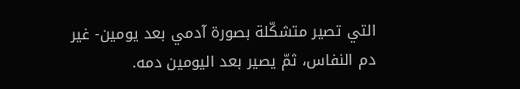التي تصير متشكّلة بصورة آدمي بعد يومين- غير دم النفاس، ثمّ يصير بعد اليومين دمه.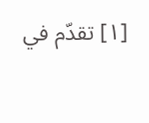[١] تقدّم في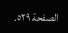الصفحة ٥٢٩.